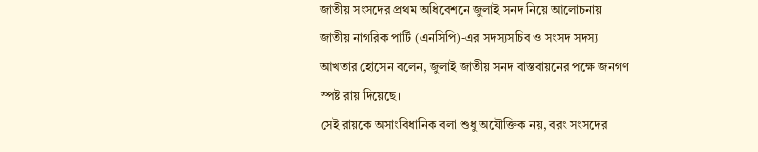জাতীয় সংসদের প্রথম অধিবেশনে জুলাই সনদ নিয়ে আলোচনায় জাতীয় নাগরিক পার্টি (এনসিপি)-এর সদস্যসচিব ও সংসদ সদস্য আখতার হোসেন বলেন, জুলাই জাতীয় সনদ বাস্তবায়নের পক্ষে জনগণ স্পষ্ট রায় দিয়েছে।
সেই রায়কে অসাংবিধানিক বলা শুধু অযৌক্তিক নয়, বরং সংসদের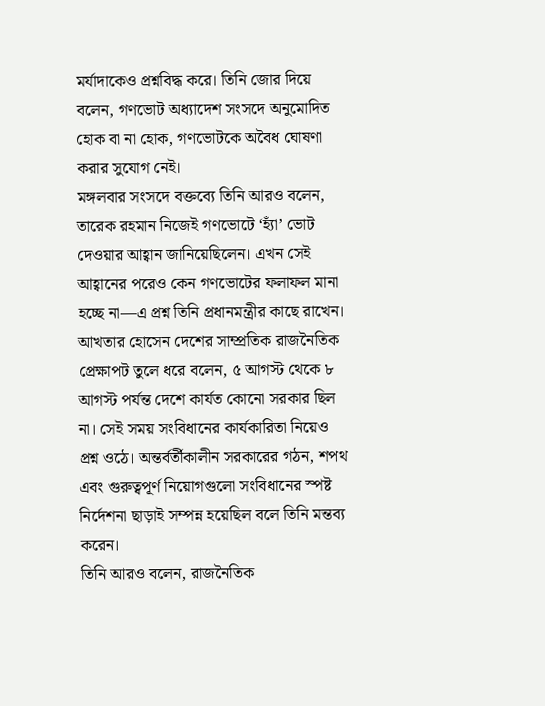মর্যাদাকেও প্রশ্নবিদ্ধ করে। তিনি জোর দিয়ে বলেন, গণভোট অধ্যাদেশ সংসদে অনুমোদিত হোক বা না হোক, গণভোটকে অবৈধ ঘোষণা করার সুযোগ নেই।
মঙ্গলবার সংসদে বক্তব্যে তিনি আরও বলেন, তারেক রহমান নিজেই গণভোটে ‘হ্যাঁ’ ভোট দেওয়ার আহ্বান জানিয়েছিলেন। এখন সেই আহ্বানের পরেও কেন গণভোটের ফলাফল মানা হচ্ছে না—এ প্রশ্ন তিনি প্রধানমন্ত্রীর কাছে রাখেন।
আখতার হোসেন দেশের সাম্প্রতিক রাজনৈতিক প্রেক্ষাপট তুলে ধরে বলেন, ৫ আগস্ট থেকে ৮ আগস্ট পর্যন্ত দেশে কার্যত কোনো সরকার ছিল না। সেই সময় সংবিধানের কার্যকারিতা নিয়েও প্রশ্ন ওঠে। অন্তর্বর্তীকালীন সরকারের গঠন, শপথ এবং গুরুত্বপূর্ণ নিয়োগগুলো সংবিধানের স্পষ্ট নির্দেশনা ছাড়াই সম্পন্ন হয়েছিল বলে তিনি মন্তব্য করেন।
তিনি আরও বলেন, রাজনৈতিক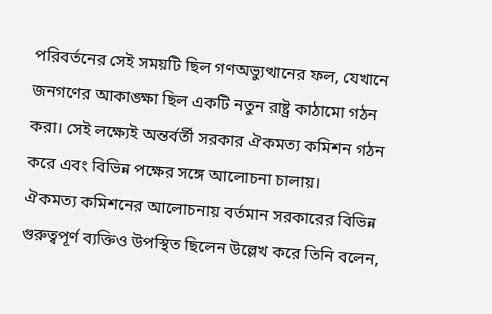পরিবর্তনের সেই সময়টি ছিল গণঅভ্যুত্থানের ফল, যেখানে জনগণের আকাঙ্ক্ষা ছিল একটি নতুন রাষ্ট্র কাঠামো গঠন করা। সেই লক্ষ্যেই অন্তর্বর্তী সরকার ঐকমত্য কমিশন গঠন করে এবং বিভিন্ন পক্ষের সঙ্গে আলোচনা চালায়।
ঐকমত্য কমিশনের আলোচনায় বর্তমান সরকারের বিভিন্ন গুরুত্বপূর্ণ ব্যক্তিও উপস্থিত ছিলেন উল্লেখ করে তিনি বলেন,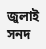জুলাই সনদ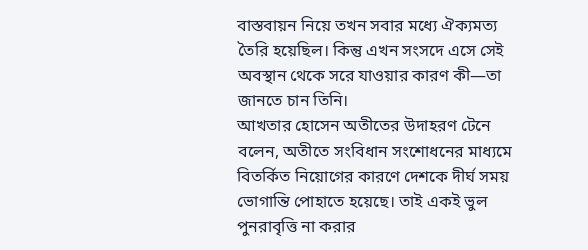বাস্তবায়ন নিয়ে তখন সবার মধ্যে ঐক্যমত্য তৈরি হয়েছিল। কিন্তু এখন সংসদে এসে সেই অবস্থান থেকে সরে যাওয়ার কারণ কী—তা জানতে চান তিনি।
আখতার হোসেন অতীতের উদাহরণ টেনে বলেন, অতীতে সংবিধান সংশোধনের মাধ্যমে বিতর্কিত নিয়োগের কারণে দেশকে দীর্ঘ সময় ভোগান্তি পোহাতে হয়েছে। তাই একই ভুল পুনরাবৃত্তি না করার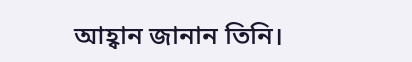আহ্বান জানান তিনি।